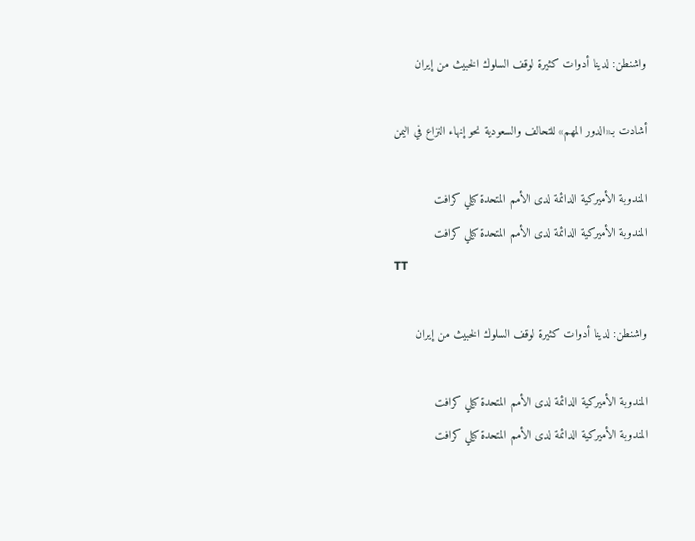واشنطن: لدينا أدوات كثيرة لوقف السلوك الخبيث من إيران

أشادت بـ«الدور المهم» للتحالف والسعودية نحو إنهاء النزاع في اليمن

المندوبة الأميركية الدائمة لدى الأمم المتحدة كيلي كرافت
المندوبة الأميركية الدائمة لدى الأمم المتحدة كيلي كرافت
TT

واشنطن: لدينا أدوات كثيرة لوقف السلوك الخبيث من إيران

المندوبة الأميركية الدائمة لدى الأمم المتحدة كيلي كرافت
المندوبة الأميركية الدائمة لدى الأمم المتحدة كيلي كرافت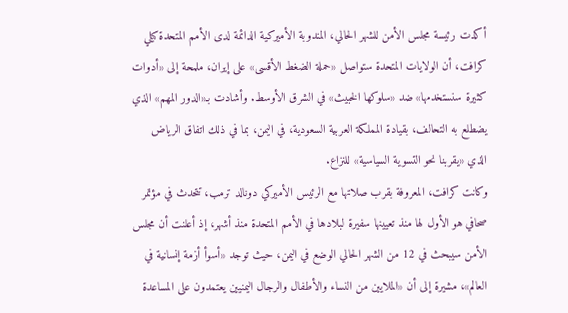أكدت رئيسة مجلس الأمن للشهر الحالي، المندوبة الأميركية الدائمة لدى الأمم المتحدة كيلي كرافت، أن الولايات المتحدة ستواصل «حملة الضغط الأقسى» على إيران، ملمحة إلى «أدوات كثيرة سنستخدمها» ضد «سلوكها الخبيث» في الشرق الأوسط. وأشادت بـ«الدور المهم» الذي يضطلع به التحالف، بقيادة المملكة العربية السعودية، في اليمن، بما في ذلك اتفاق الرياض الذي «يقربنا نحو التسوية السياسية» للنزاع.
وكانت كرافت، المعروفة بقرب صلاتها مع الرئيس الأميركي دونالد ترمب، تتحدث في مؤتمر صحافي هو الأول لها منذ تعيينها سفيرة لبلادها في الأمم المتحدة منذ أشهر، إذ أعلنت أن مجلس الأمن سيبحث في 12 من الشهر الحالي الوضع في اليمن، حيث توجد «أسوأ أزمة إنسانية في العالم»، مشيرة إلى أن «الملايين من النساء والأطفال والرجال اليمنيين يعتمدون على المساعدة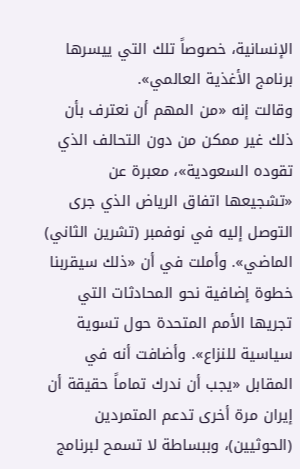الإنسانية، خصوصاً تلك التي ييسرها برنامج الأغذية العالمي».
وقالت إنه «من المهم أن نعترف بأن ذلك غير ممكن من دون التحالف الذي تقوده السعودية»، معبرة عن «تشجيعها اتفاق الرياض الذي جرى التوصل إليه في نوفمبر (تشرين الثاني) الماضي». وأملت في أن «ذلك سيقربنا خطوة إضافية نحو المحادثات التي تجريها الأمم المتحدة حول تسوية سياسية للنزاع». وأضافت أنه في المقابل «يجب أن ندرك تماماً حقيقة أن إيران مرة أخرى تدعم المتمردين (الحوثيين)، وببساطة لا تسمح لبرنامج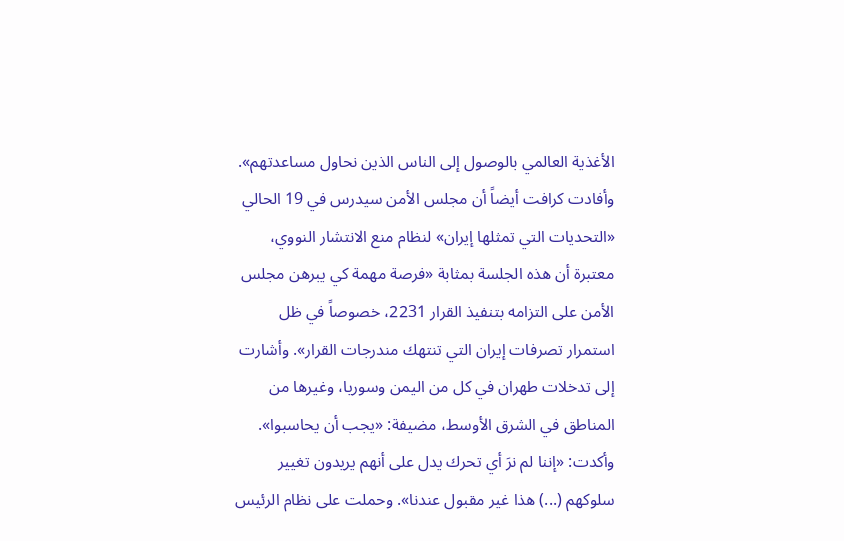الأغذية العالمي بالوصول إلى الناس الذين نحاول مساعدتهم».
وأفادت كرافت أيضاً أن مجلس الأمن سيدرس في 19 الحالي «التحديات التي تمثلها إيران» لنظام منع الانتشار النووي، معتبرة أن هذه الجلسة بمثابة «فرصة مهمة كي يبرهن مجلس الأمن على التزامه بتنفيذ القرار 2231، خصوصاً في ظل استمرار تصرفات إيران التي تنتهك مندرجات القرار». وأشارت إلى تدخلات طهران في كل من اليمن وسوريا، وغيرها من المناطق في الشرق الأوسط، مضيفة: «يجب أن يحاسبوا».
وأكدت: «إننا لم نرَ أي تحرك يدل على أنهم يريدون تغيير سلوكهم (...) هذا غير مقبول عندنا». وحملت على نظام الرئيس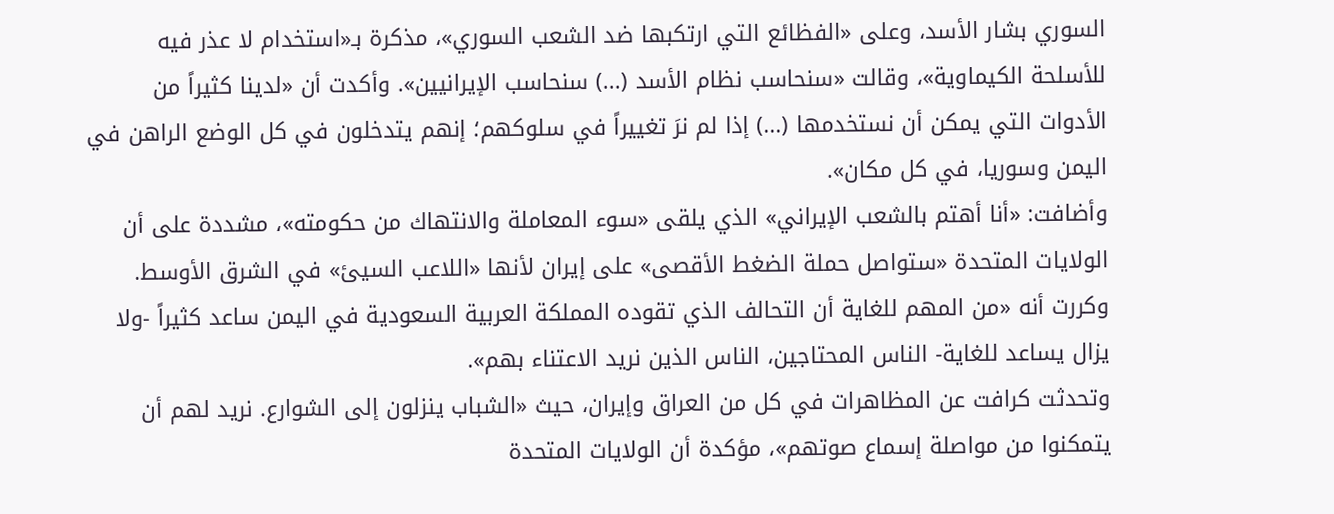السوري بشار الأسد، وعلى «الفظائع التي ارتكبها ضد الشعب السوري»، مذكرة بـ«استخدام لا عذر فيه للأسلحة الكيماوية»، وقالت «سنحاسب نظام الأسد (...) سنحاسب الإيرانيين». وأكدت أن «لدينا كثيراً من الأدوات التي يمكن أن نستخدمها (...) إذا لم نرَ تغييراً في سلوكهم؛ إنهم يتدخلون في كل الوضع الراهن في اليمن وسوريا، في كل مكان».
وأضافت: «أنا أهتم بالشعب الإيراني» الذي يلقى «سوء المعاملة والانتهاك من حكومته»، مشددة على أن الولايات المتحدة «ستواصل حملة الضغط الأقصى» على إيران لأنها «اللاعب السيئ» في الشرق الأوسط. وكررت أنه «من المهم للغاية أن التحالف الذي تقوده المملكة العربية السعودية في اليمن ساعد كثيراً -ولا يزال يساعد للغاية- الناس المحتاجين، الناس الذين نريد الاعتناء بهم».
وتحدثت كرافت عن المظاهرات في كل من العراق وإيران، حيث «الشباب ينزلون إلى الشوارع. نريد لهم أن يتمكنوا من مواصلة إسماع صوتهم»، مؤكدة أن الولايات المتحدة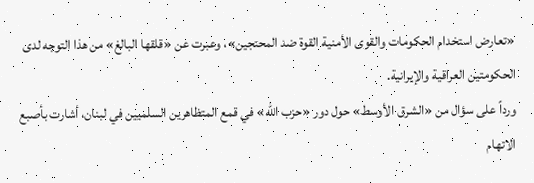«تعارض استخدام الحكومات والقوى الأمنية القوة ضد المحتجين»، وعبرت عن «قلقها البالغ» من هذا التوجه لدى الحكومتين العراقية والإيرانية.
ورداً على سؤال من «الشرق الأوسط» حول دور «حزب الله» في قمع المتظاهرين السلميين في لبنان، أشارت بأصبع الاتهام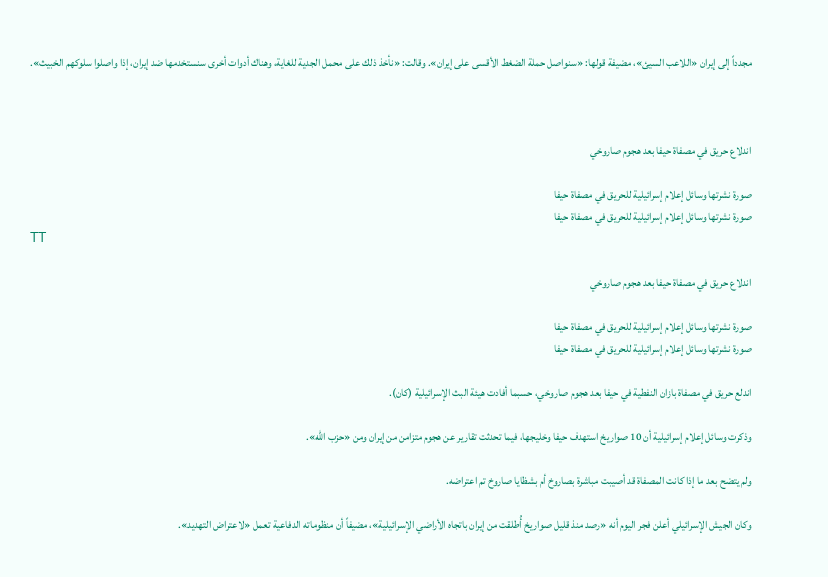مجدداً إلى إيران «اللاعب السيئ»، مضيفة قولها: «سنواصل حملة الضغط الأقسى على إيران». وقالت: «نأخذ ذلك على محمل الجدية للغاية، وهناك أدوات أخرى سنستخدمها ضد إيران، إذا واصلوا سلوكهم الخبيث».



اندلاع حريق في مصفاة حيفا بعد هجوم صاروخي

صورة نشرتها وسائل إعلام إسرائيلية للحريق في مصفاة حيفا
صورة نشرتها وسائل إعلام إسرائيلية للحريق في مصفاة حيفا
TT

اندلاع حريق في مصفاة حيفا بعد هجوم صاروخي

صورة نشرتها وسائل إعلام إسرائيلية للحريق في مصفاة حيفا
صورة نشرتها وسائل إعلام إسرائيلية للحريق في مصفاة حيفا

اندلع حريق في مصفاة بازان النفطية في حيفا بعد هجوم صاروخي، حسبما أفادت هيئة البث الإسرائيلية (كان).

وذكرت وسائل إعلام إسرائيلية أن 10 صواريخ استهدف حيفا وخليجها، فيما تحدثت تقارير عن هجوم متزامن من إيران ومن «حزب الله».

ولم يتضح بعد ما إذا كانت المصفاة قد أصيبت مباشرة بصاروخ أم بشظايا صاروخ تم اعتراضه.

وكان الجيش الإسرائيلي أعلن فجر اليوم أنه «رصد منذ قليل صواريخ أُطلقت من إيران باتجاه الأراضي الإسرائيلية»، مضيفاً أن منظوماته الدفاعية تعمل «لاعتراض التهديد».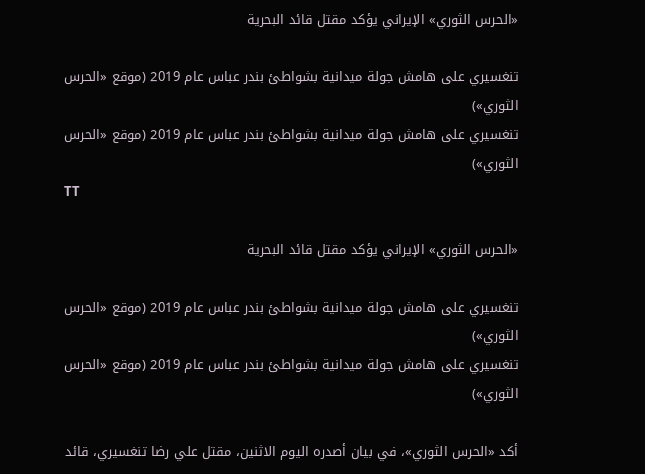«الحرس الثوري» الإيراني يؤكد مقتل قائد البحرية

تنغسيري على هامش جولة ميدانية بشواطئ بندر عباس عام 2019 (موقع «الحرس الثوري»)
تنغسيري على هامش جولة ميدانية بشواطئ بندر عباس عام 2019 (موقع «الحرس الثوري»)
TT

«الحرس الثوري» الإيراني يؤكد مقتل قائد البحرية

تنغسيري على هامش جولة ميدانية بشواطئ بندر عباس عام 2019 (موقع «الحرس الثوري»)
تنغسيري على هامش جولة ميدانية بشواطئ بندر عباس عام 2019 (موقع «الحرس الثوري»)

أكد «الحرس الثوري»، في بيان أصدره اليوم الاثنين، مقتل علي رضا تنغسيري، قائد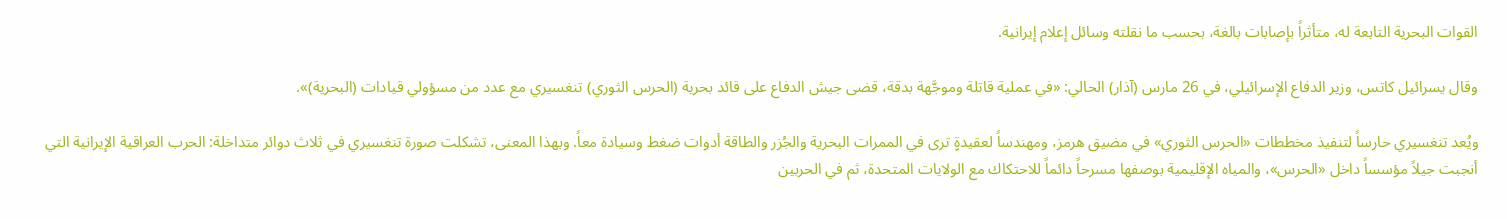القوات البحرية التابعة له، متأثراً بإصابات بالغة، بحسب ما نقلته وسائل إعلام إيرانية.

وقال يسرائيل كاتس، وزير الدفاع الإسرائيلي، في 26 مارس (آذار) الحالي: «في عملية قاتلة وموجَّهة بدقة، قضى جيش الدفاع على قائد بحرية (الحرس الثوري) تنغسيري مع عدد من مسؤولي قيادات (البحرية)».

ويُعد تنغسيري حارساً لتنفيذ مخططات «الحرس الثوري» في مضيق هرمز، ومهندساً لعقيدةٍ ترى في الممرات البحرية والجُزر والطاقة أدوات ضغط وسيادة معاً. وبهذا المعنى، تشكلت صورة تنغسيري في ثلاث دوائر متداخلة: الحرب العراقية الإيرانية التي أنجبت جيلاً مؤسساً داخل «الحرس»، والمياه الإقليمية بوصفها مسرحاً دائماً للاحتكاك مع الولايات المتحدة، ثم في الحربين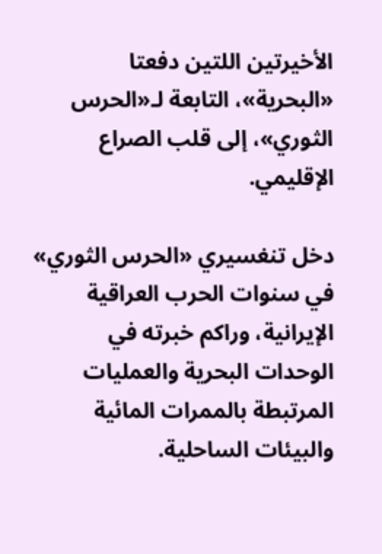الأخيرتين اللتين دفعتا «البحرية»، التابعة لـ«الحرس الثوري»، إلى قلب الصراع الإقليمي.

دخل تنغسيري «الحرس الثوري» في سنوات الحرب العراقية الإيرانية، وراكم خبرته في الوحدات البحرية والعمليات المرتبطة بالممرات المائية والبيئات الساحلية.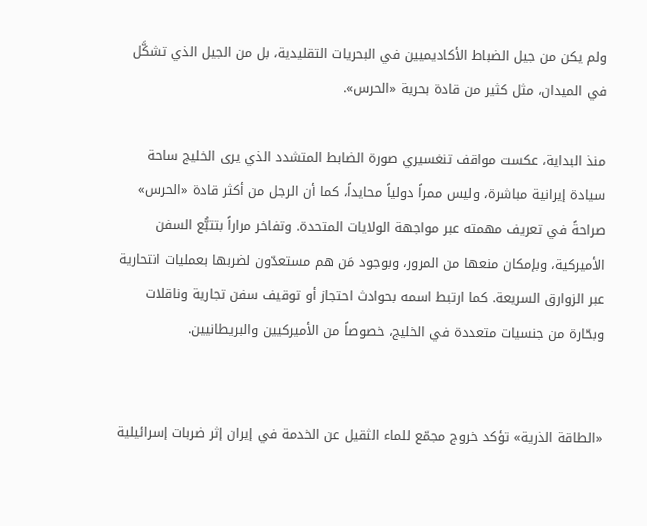ولم يكن من جيل الضباط الأكاديميين في البحريات التقليدية، بل من الجيل الذي تشكَّل في الميدان، مثل كثير من قادة بحرية «الحرس».

منذ البداية، عكست مواقف تنغسيري صورة الضابط المتشدد الذي يرى الخليج ساحة سيادة إيرانية مباشرة، وليس ممراً دولياً محايداً، كما أن الرجل من أكثر قادة «الحرس» صراحةً في تعريف مهمته عبر مواجهة الولايات المتحدة. وتفاخر مراراً بتتبُّع السفن الأميركية، وبإمكان منعها من المرور، وبوجود مَن هم مستعدّون لضربها بعمليات انتحارية عبر الزوارق السريعة. كما ارتبط اسمه بحوادث احتجاز أو توقيف سفن تجارية وناقلات وبحّارة من جنسيات متعددة في الخليج، خصوصاً من الأميركيين والبريطانيين.


«الطاقة الذرية» تؤكد خروج مجمّع للماء الثقيل عن الخدمة في إيران إثر ضربات إسرائيلية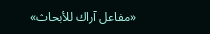«مفاعل آراك للأبحاث»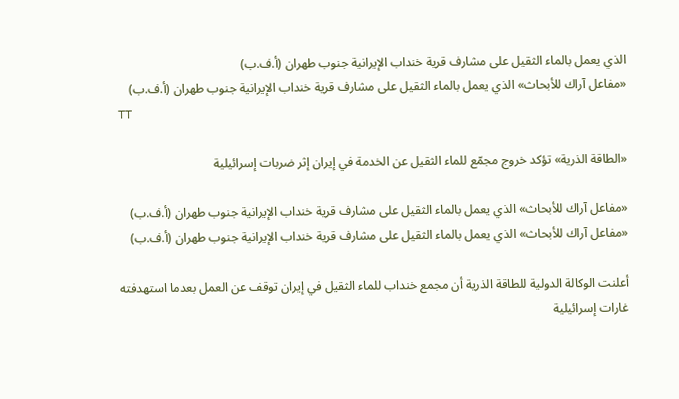الذي يعمل بالماء الثقيل على مشارف قرية خنداب الإيرانية جنوب طهران (أ.ف.ب)
«مفاعل آراك للأبحاث» الذي يعمل بالماء الثقيل على مشارف قرية خنداب الإيرانية جنوب طهران (أ.ف.ب)
TT

«الطاقة الذرية» تؤكد خروج مجمّع للماء الثقيل عن الخدمة في إيران إثر ضربات إسرائيلية

«مفاعل آراك للأبحاث» الذي يعمل بالماء الثقيل على مشارف قرية خنداب الإيرانية جنوب طهران (أ.ف.ب)
«مفاعل آراك للأبحاث» الذي يعمل بالماء الثقيل على مشارف قرية خنداب الإيرانية جنوب طهران (أ.ف.ب)

أعلنت الوكالة الدولية للطاقة الذرية أن مجمع خنداب للماء الثقيل في إيران توقف عن العمل بعدما استهدفته غارات إسرائيلية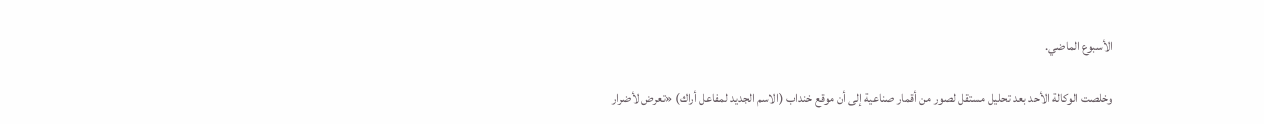الأسبوع الماضي.

وخلصت الوكالة الأحد بعد تحليل مستقل لصور من أقمار صناعية إلى أن موقع خنداب (الاسم الجديد لمفاعل أراك) «تعرض لأضرار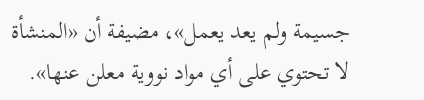جسيمة ولم يعد يعمل»، مضيفة أن «المنشأة لا تحتوي على أي مواد نووية معلن عنها».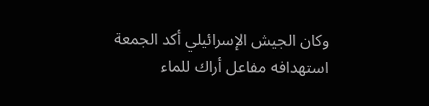وكان الجيش الإسرائيلي أكد الجمعة استهدافه مفاعل أراك للماء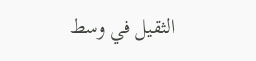الثقيل في وسط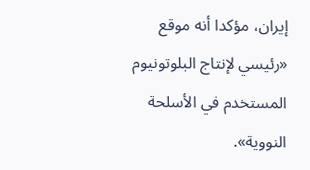إيران، مؤكدا أنه موقع «رئيسي لإنتاج البلوتونيوم المستخدم في الأسلحة النووية».